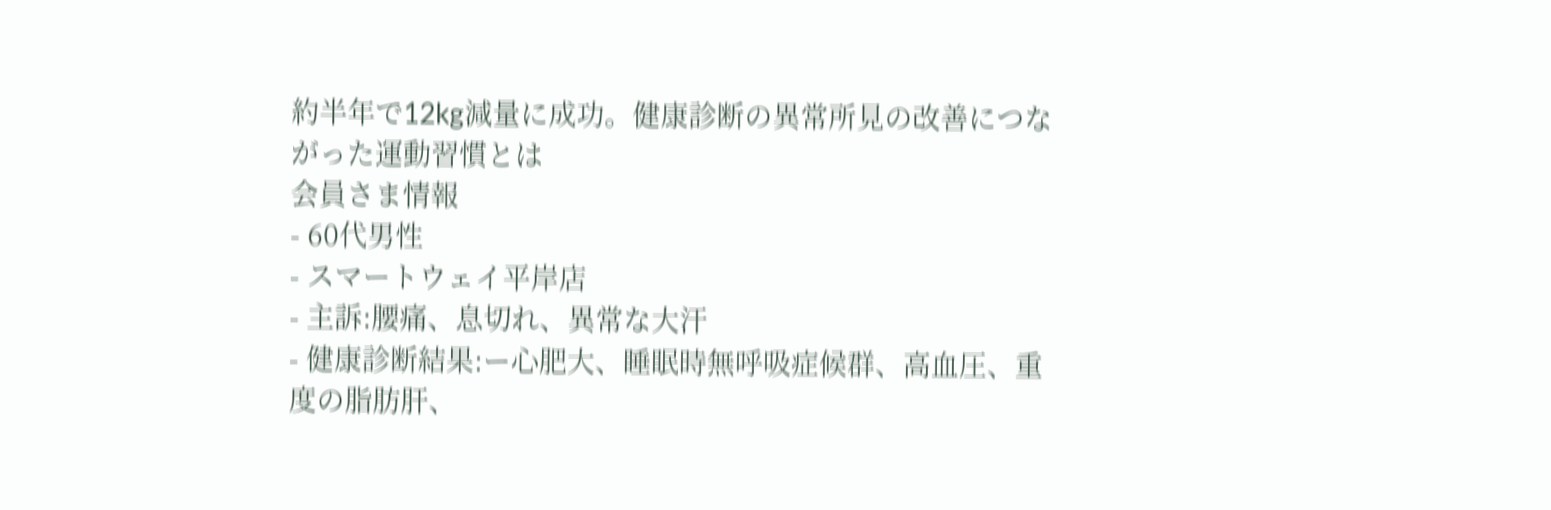約半年で12kg減量に成功。健康診断の異常所見の改善につながった運動習慣とは
会員さま情報
- 60代男性
- スマートウェイ平岸店
- 主訴:腰痛、息切れ、異常な大汗
- 健康診断結果:ー心肥大、睡眠時無呼吸症候群、高血圧、重度の脂肪肝、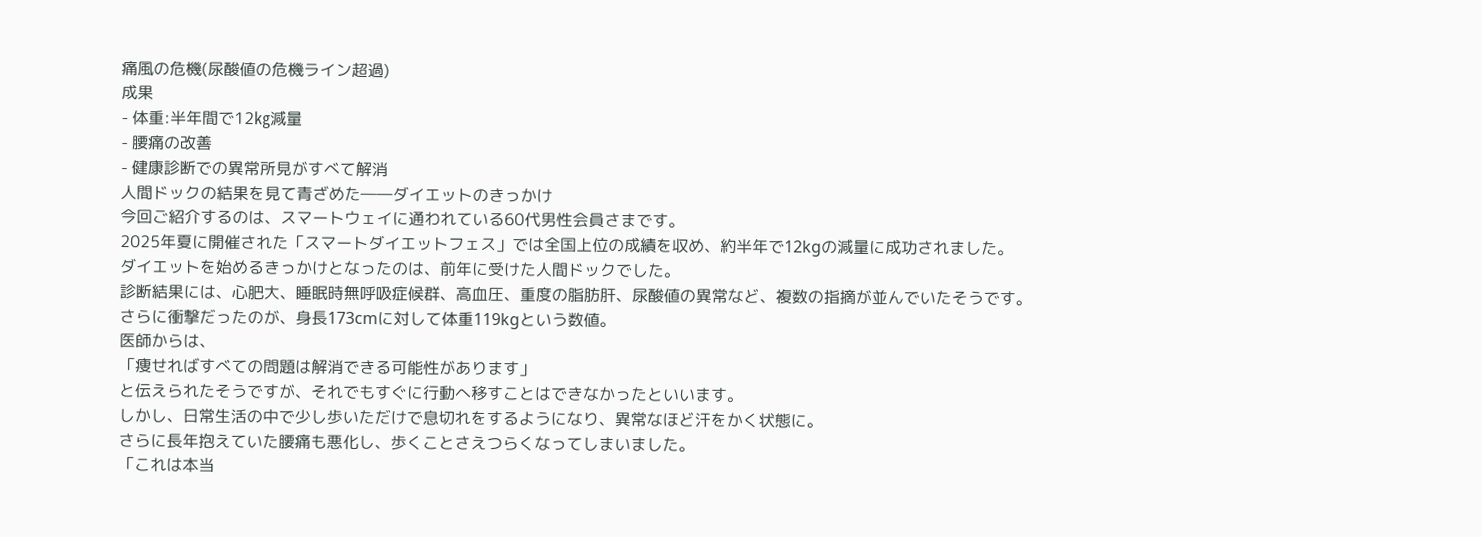痛風の危機(尿酸値の危機ライン超過)
成果
- 体重:半年間で12㎏減量
- 腰痛の改善
- 健康診断での異常所見がすべて解消
人間ドックの結果を見て青ざめた――ダイエットのきっかけ
今回ご紹介するのは、スマートウェイに通われている60代男性会員さまです。
2025年夏に開催された「スマートダイエットフェス」では全国上位の成績を収め、約半年で12kgの減量に成功されました。
ダイエットを始めるきっかけとなったのは、前年に受けた人間ドックでした。
診断結果には、心肥大、睡眠時無呼吸症候群、高血圧、重度の脂肪肝、尿酸値の異常など、複数の指摘が並んでいたそうです。
さらに衝撃だったのが、身長173cmに対して体重119kgという数値。
医師からは、
「痩せればすべての問題は解消できる可能性があります」
と伝えられたそうですが、それでもすぐに行動へ移すことはできなかったといいます。
しかし、日常生活の中で少し歩いただけで息切れをするようになり、異常なほど汗をかく状態に。
さらに長年抱えていた腰痛も悪化し、歩くことさえつらくなってしまいました。
「これは本当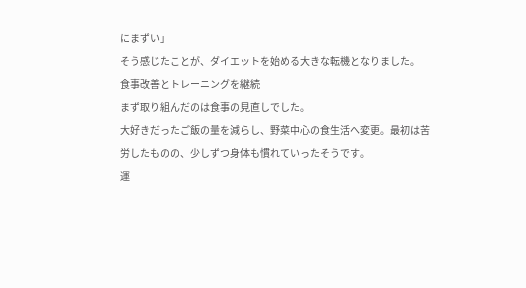にまずい」
そう感じたことが、ダイエットを始める大きな転機となりました。
食事改善とトレーニングを継続
まず取り組んだのは食事の見直しでした。
大好きだったご飯の量を減らし、野菜中心の食生活へ変更。最初は苦労したものの、少しずつ身体も慣れていったそうです。
運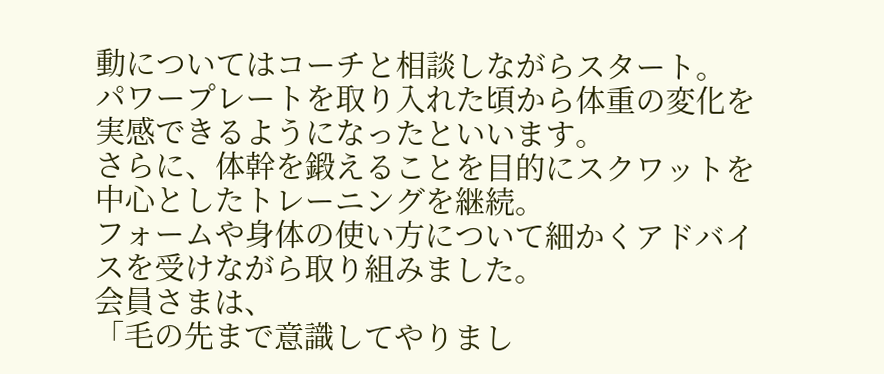動についてはコーチと相談しながらスタート。
パワープレートを取り入れた頃から体重の変化を実感できるようになったといいます。
さらに、体幹を鍛えることを目的にスクワットを中心としたトレーニングを継続。
フォームや身体の使い方について細かくアドバイスを受けながら取り組みました。
会員さまは、
「毛の先まで意識してやりまし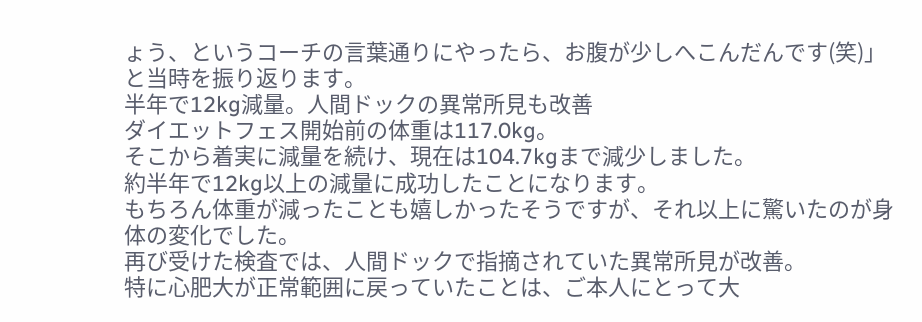ょう、というコーチの言葉通りにやったら、お腹が少しへこんだんです(笑)」
と当時を振り返ります。
半年で12kg減量。人間ドックの異常所見も改善
ダイエットフェス開始前の体重は117.0kg。
そこから着実に減量を続け、現在は104.7kgまで減少しました。
約半年で12kg以上の減量に成功したことになります。
もちろん体重が減ったことも嬉しかったそうですが、それ以上に驚いたのが身体の変化でした。
再び受けた検査では、人間ドックで指摘されていた異常所見が改善。
特に心肥大が正常範囲に戻っていたことは、ご本人にとって大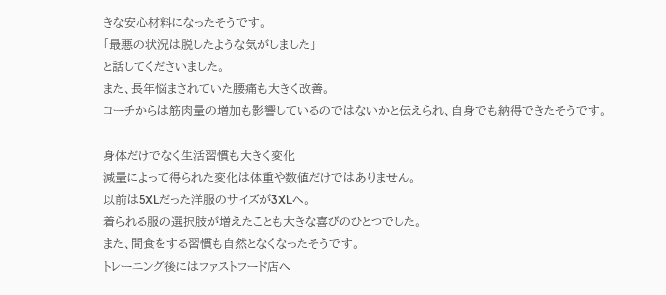きな安心材料になったそうです。
「最悪の状況は脱したような気がしました」
と話してくださいました。
また、長年悩まされていた腰痛も大きく改善。
コーチからは筋肉量の増加も影響しているのではないかと伝えられ、自身でも納得できたそうです。

身体だけでなく生活習慣も大きく変化
減量によって得られた変化は体重や数値だけではありません。
以前は5XLだった洋服のサイズが3XLへ。
着られる服の選択肢が増えたことも大きな喜びのひとつでした。
また、間食をする習慣も自然となくなったそうです。
トレーニング後にはファストフード店へ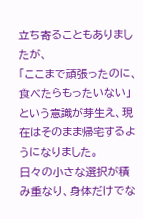立ち寄ることもありましたが、
「ここまで頑張ったのに、食べたらもったいない」
という意識が芽生え、現在はそのまま帰宅するようになりました。
日々の小さな選択が積み重なり、身体だけでな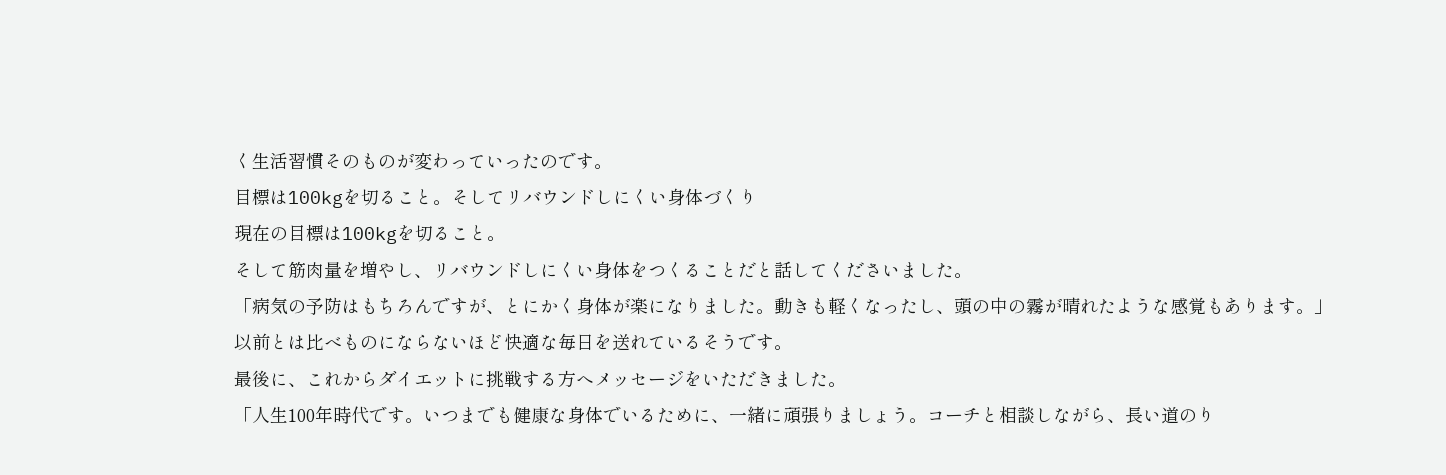く生活習慣そのものが変わっていったのです。
目標は100kgを切ること。そしてリバウンドしにくい身体づくり
現在の目標は100kgを切ること。
そして筋肉量を増やし、リバウンドしにくい身体をつくることだと話してくださいました。
「病気の予防はもちろんですが、とにかく身体が楽になりました。動きも軽くなったし、頭の中の霧が晴れたような感覚もあります。」
以前とは比べものにならないほど快適な毎日を送れているそうです。
最後に、これからダイエットに挑戦する方へメッセージをいただきました。
「人生100年時代です。いつまでも健康な身体でいるために、一緒に頑張りましょう。コーチと相談しながら、長い道のり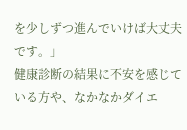を少しずつ進んでいけば大丈夫です。」
健康診断の結果に不安を感じている方や、なかなかダイエ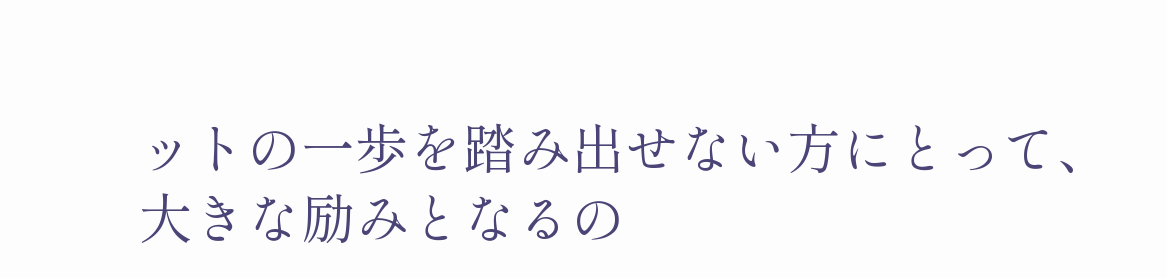ットの一歩を踏み出せない方にとって、大きな励みとなるの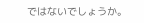ではないでしょうか。